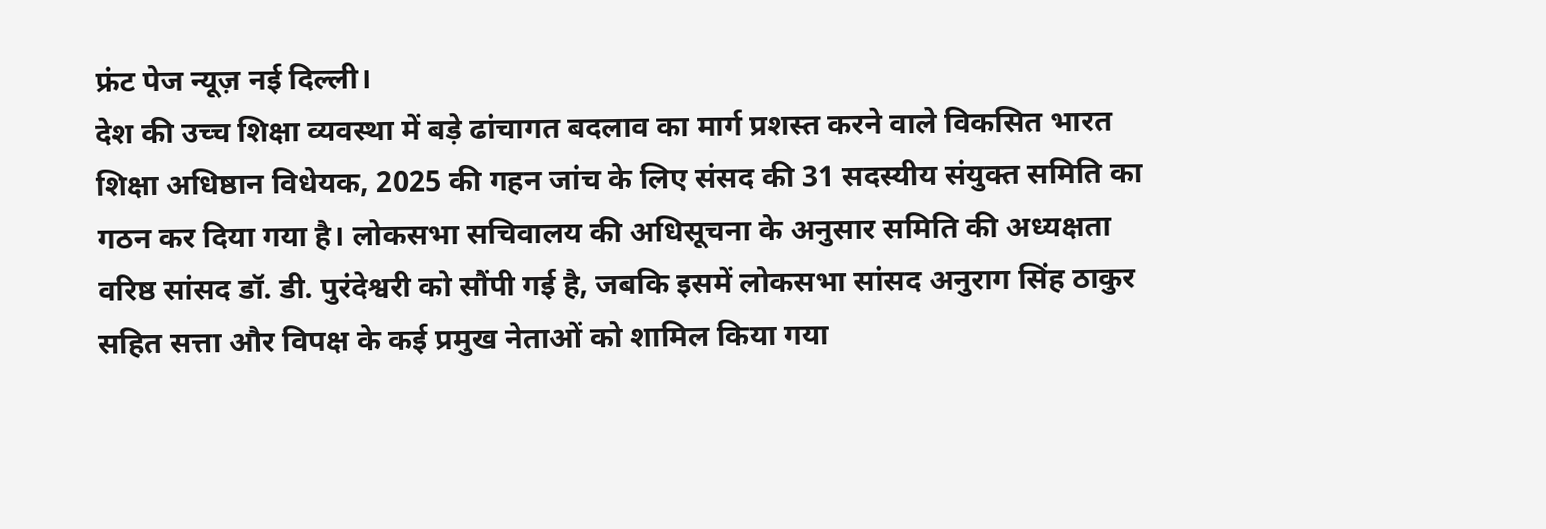फ्रंट पेज न्यूज़ नई दिल्ली।
देश की उच्च शिक्षा व्यवस्था में बड़े ढांचागत बदलाव का मार्ग प्रशस्त करने वाले विकसित भारत शिक्षा अधिष्ठान विधेयक, 2025 की गहन जांच के लिए संसद की 31 सदस्यीय संयुक्त समिति का गठन कर दिया गया है। लोकसभा सचिवालय की अधिसूचना के अनुसार समिति की अध्यक्षता वरिष्ठ सांसद डॉ. डी. पुरंदेश्वरी को सौंपी गई है, जबकि इसमें लोकसभा सांसद अनुराग सिंह ठाकुर सहित सत्ता और विपक्ष के कई प्रमुख नेताओं को शामिल किया गया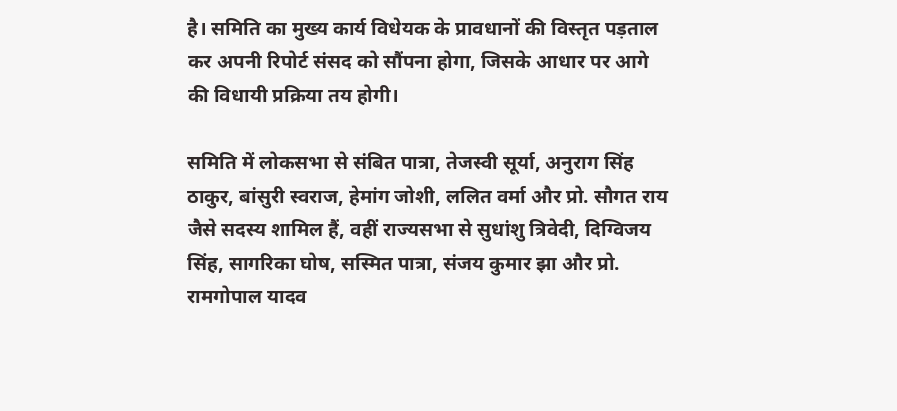है। समिति का मुख्य कार्य विधेयक के प्रावधानों की विस्तृत पड़ताल कर अपनी रिपोर्ट संसद को सौंपना होगा, जिसके आधार पर आगे की विधायी प्रक्रिया तय होगी।

समिति में लोकसभा से संबित पात्रा, तेजस्वी सूर्या, अनुराग सिंह ठाकुर, बांसुरी स्वराज, हेमांग जोशी, ललित वर्मा और प्रो. सौगत राय जैसे सदस्य शामिल हैं, वहीं राज्यसभा से सुधांशु त्रिवेदी, दिग्विजय सिंह, सागरिका घोष, सस्मित पात्रा, संजय कुमार झा और प्रो. रामगोपाल यादव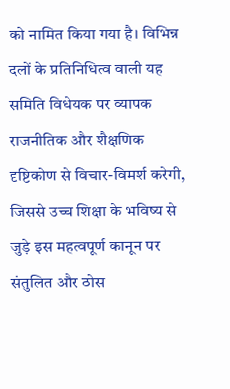को नामित किया गया है। विभिन्न दलों के प्रतिनिधित्व वाली यह समिति विधेयक पर व्यापक राजनीतिक और शैक्षणिक दृष्टिकोण से विचार-विमर्श करेगी, जिससे उच्च शिक्षा के भविष्य से जुड़े इस महत्वपूर्ण कानून पर संतुलित और ठोस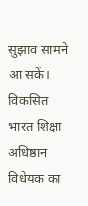सुझाव सामने आ सकें।
विकसित भारत शिक्षा अधिष्ठान विधेयक का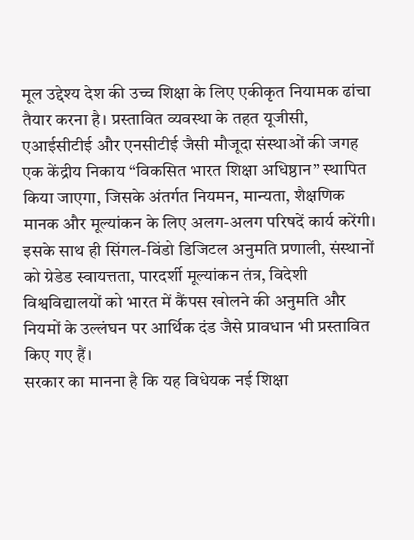मूल उद्देश्य देश की उच्च शिक्षा के लिए एकीकृत नियामक ढांचा तैयार करना है। प्रस्तावित व्यवस्था के तहत यूजीसी, एआईसीटीई और एनसीटीई जैसी मौजूदा संस्थाओं की जगह एक केंद्रीय निकाय “विकसित भारत शिक्षा अधिष्ठान” स्थापित किया जाएगा, जिसके अंतर्गत नियमन, मान्यता, शैक्षणिक मानक और मूल्यांकन के लिए अलग-अलग परिषदें कार्य करेंगी। इसके साथ ही सिंगल-विंडो डिजिटल अनुमति प्रणाली, संस्थानों को ग्रेडेड स्वायत्तता, पारदर्शी मूल्यांकन तंत्र, विदेशी विश्वविद्यालयों को भारत में कैंपस खोलने की अनुमति और नियमों के उल्लंघन पर आर्थिक दंड जैसे प्रावधान भी प्रस्तावित किए गए हैं।
सरकार का मानना है कि यह विधेयक नई शिक्षा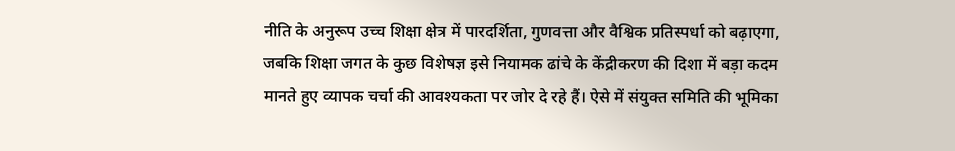नीति के अनुरूप उच्च शिक्षा क्षेत्र में पारदर्शिता, गुणवत्ता और वैश्विक प्रतिस्पर्धा को बढ़ाएगा, जबकि शिक्षा जगत के कुछ विशेषज्ञ इसे नियामक ढांचे के केंद्रीकरण की दिशा में बड़ा कदम मानते हुए व्यापक चर्चा की आवश्यकता पर जोर दे रहे हैं। ऐसे में संयुक्त समिति की भूमिका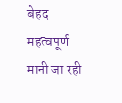बेहद महत्वपूर्ण मानी जा रही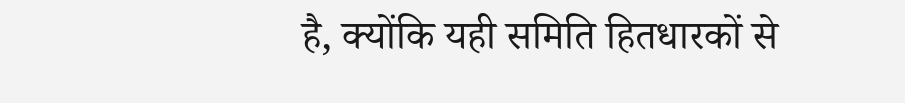है, क्योंकि यही समिति हितधारकों से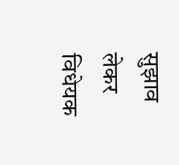सुझाव लेकर विधेयक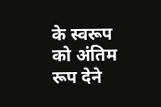के स्वरूप को अंतिम रूप देने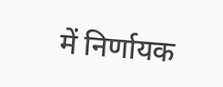में निर्णायक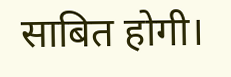साबित होगी।